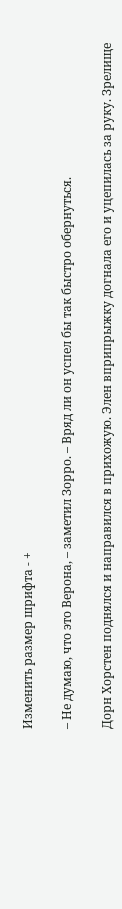Изменить размер шрифта - +

– Не думаю, что это Верона, – заметил Зорро. – Вряд ли он успел бы так быстро обернуться.

Дорн Хорстен поднялся и направился в прихожую. Элен вприпрыжку догнала его и уцепилась за руку. Зрелище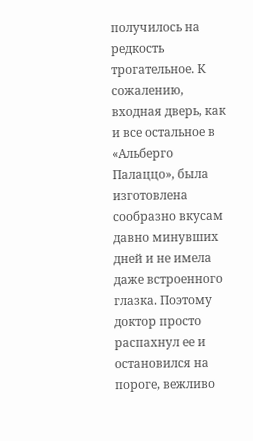получилось на редкость трогательное. К сожалению, входная дверь, как и все остальное в «Альберго Палаццо», была изготовлена сообразно вкусам давно минувших дней и не имела даже встроенного глазка. Поэтому доктор просто распахнул ее и остановился на пороге, вежливо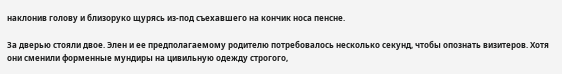наклонив голову и близоруко щурясь из‑под съехавшего на кончик носа пенсне.

За дверью стояли двое. Элен и ее предполагаемому родителю потребовалось несколько секунд, чтобы опознать визитеров. Хотя они сменили форменные мундиры на цивильную одежду строгого,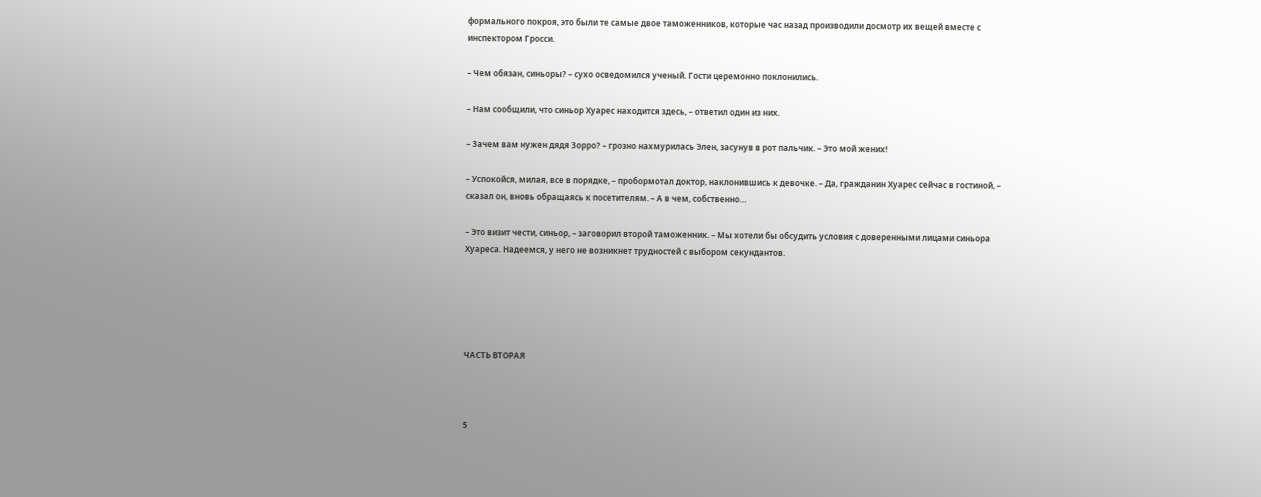формального покроя, это были те самые двое таможенников, которые час назад производили досмотр их вещей вместе с инспектором Гросси.

– Чем обязан, синьоры? – сухо осведомился ученый. Гости церемонно поклонились.

– Нам сообщили, что синьор Хуарес находится здесь, – ответил один из них.

– Зачем вам нужен дядя Зорро? – грозно нахмурилась Элен, засунув в рот пальчик. – Это мой жених!

– Успокойся, милая, все в порядке, – пробормотал доктор, наклонившись к девочке. – Да, гражданин Хуарес сейчас в гостиной, – сказал он, вновь обращаясь к посетителям. – А в чем, собственно…

– Это визит чести, синьор, – заговорил второй таможенник. – Мы хотели бы обсудить условия с доверенными лицами синьора Хуареса. Надеемся, у него не возникнет трудностей с выбором секундантов.





ЧАСТЬ ВТОРАЯ



5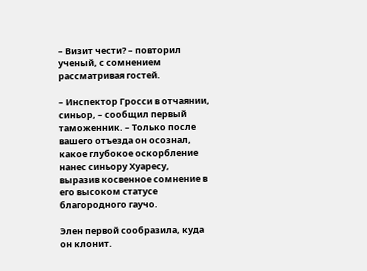– Визит чести? – повторил ученый, с сомнением рассматривая гостей.

– Инспектор Гросси в отчаянии, синьор, – сообщил первый таможенник. – Только после вашего отъезда он осознал, какое глубокое оскорбление нанес синьору Хуаресу, выразив косвенное сомнение в его высоком статусе благородного гаучо.

Элен первой сообразила, куда он клонит.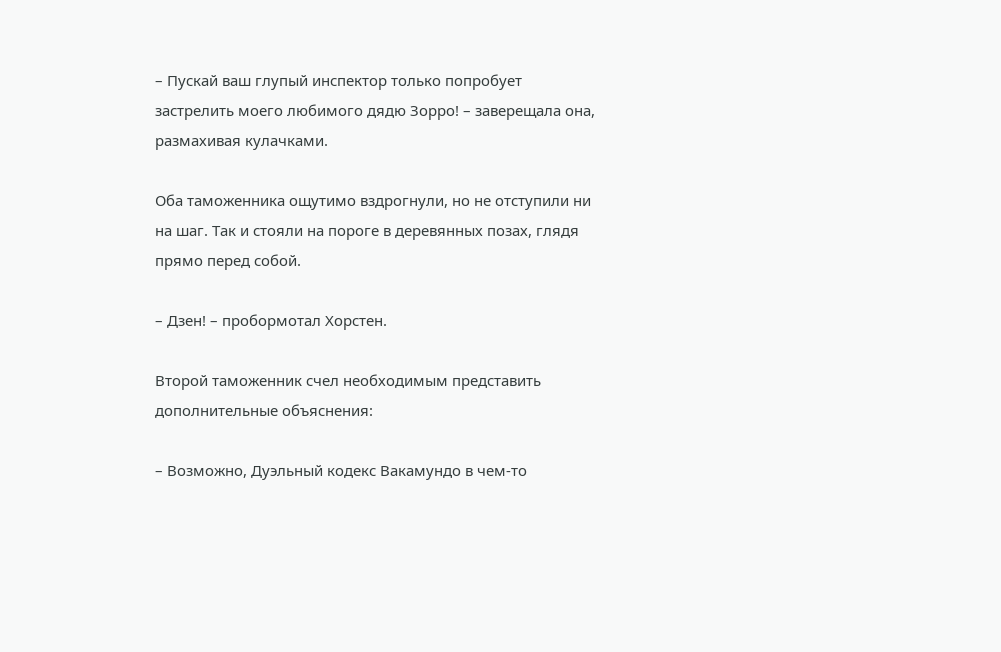– Пускай ваш глупый инспектор только попробует застрелить моего любимого дядю Зорро! – заверещала она, размахивая кулачками.

Оба таможенника ощутимо вздрогнули, но не отступили ни на шаг. Так и стояли на пороге в деревянных позах, глядя прямо перед собой.

– Дзен! – пробормотал Хорстен.

Второй таможенник счел необходимым представить дополнительные объяснения:

– Возможно, Дуэльный кодекс Вакамундо в чем‑то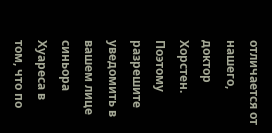отличается от нашего, доктор Хорстен. Поэтому разрешите уведомить в вашем лице синьора Хуареса в том, что по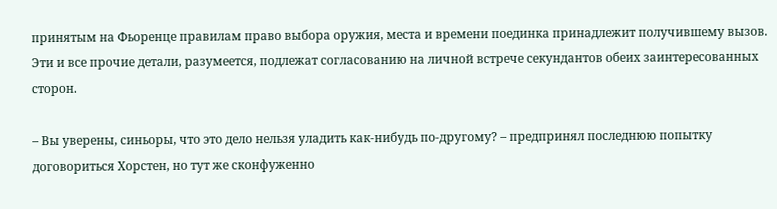принятым на Фьоренце правилам право выбора оружия, места и времени поединка принадлежит получившему вызов. Эти и все прочие детали, разумеется, подлежат согласованию на личной встрече секундантов обеих заинтересованных сторон.

– Вы уверены, синьоры, что это дело нельзя уладить как‑нибудь по‑другому? – предпринял последнюю попытку договориться Хорстен, но тут же сконфуженно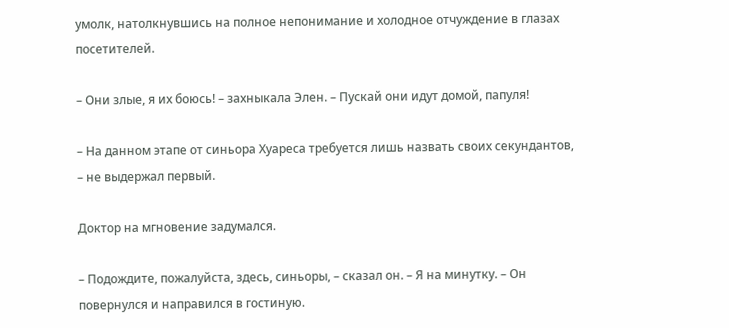умолк, натолкнувшись на полное непонимание и холодное отчуждение в глазах посетителей.

– Они злые, я их боюсь! – захныкала Элен. – Пускай они идут домой, папуля!

– На данном этапе от синьора Хуареса требуется лишь назвать своих секундантов, – не выдержал первый.

Доктор на мгновение задумался.

– Подождите, пожалуйста, здесь, синьоры, – сказал он. – Я на минутку. – Он повернулся и направился в гостиную.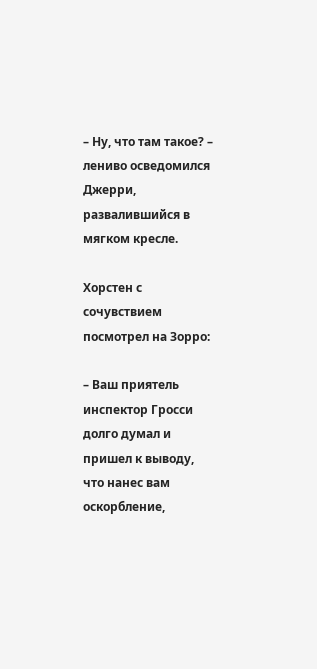– Ну, что там такое? – лениво осведомился Джерри, развалившийся в мягком кресле.

Хорстен с сочувствием посмотрел на Зорро:

– Ваш приятель инспектор Гросси долго думал и пришел к выводу, что нанес вам оскорбление,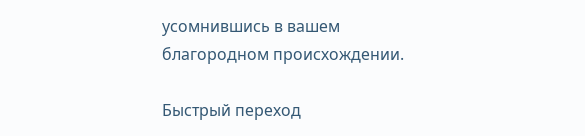усомнившись в вашем благородном происхождении.

Быстрый переход